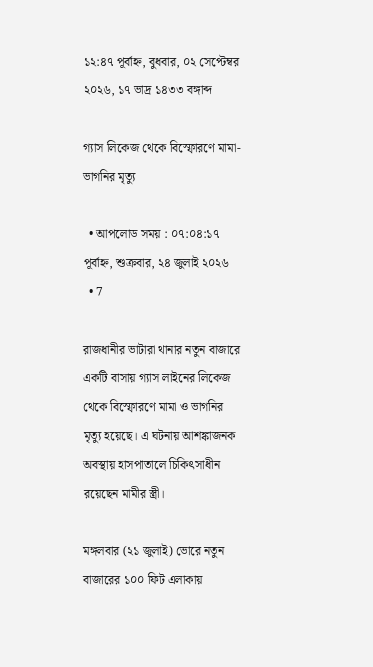১২:৪৭ পূর্বাহ্ন, বুধবার, ০২ সেপ্টেম্বর ২০২৬, ১৭ ভাদ্র ১৪৩৩ বঙ্গাব্দ

গ্যাস লিকেজ থেকে বিস্ফোরণে মামা-ভাগনির মৃত্যু

  • আপলোড সময় : ০৭:০৪:১৭ পূর্বাহ্ন, শুক্রবার, ২৪ জুলাই ২০২৬
  • 7

রাজধানীর ভাটারা থানার নতুন বাজারে একটি বাসায় গ্যাস লাইনের লিকেজ থেকে বিস্ফোরণে মামা ও ভাগনির মৃত্যু হয়েছে। এ ঘটনায় আশঙ্কাজনক অবস্থায় হাসপাতালে চিকিৎসাধীন রয়েছেন মামীর স্ত্রী।

মঙ্গলবার (২১ জুলাই) ভোরে নতুন বাজারের ১০০ ফিট এলাকায়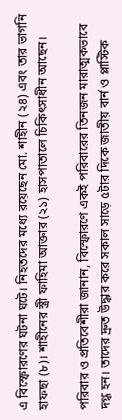এ বিস্ফোরণের ঘটনা ঘটে। নিহতদের মধ্যে রয়েছেন মো. শাহীন (২৪) এবং তার ভাগনি হাফছা (৮)। শাহীনের স্ত্রী ফাহিমা আক্তার (২১) হাসপাতালে চিকিৎসাধীন আছেন।

পরিবার ও প্রতিবেশীরা জানান, বিস্ফোরণে একই পরিবারের তিনজন মারাত্মকভাবে দগ্ধ হন। তাদের দ্রুত উদ্ধার করে সকাল সাড়ে ৫টার দিকে জাতীয় বার্ন ও প্লাস্টিক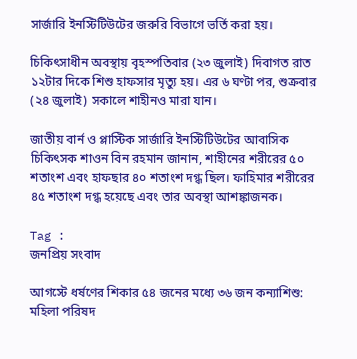সার্জারি ইনস্টিটিউটের জরুরি বিভাগে ভর্তি করা হয়।

চিকিৎসাধীন অবস্থায় বৃহস্পতিবার (২৩ জুলাই) দিবাগত রাত ১২টার দিকে শিশু হাফসার মৃত্যু হয়। এর ৬ ঘণ্টা পর, শুক্রবার (২৪ জুলাই) সকালে শাহীনও মারা যান।

জাতীয় বার্ন ও প্লাস্টিক সার্জারি ইনস্টিটিউটের আবাসিক চিকিৎসক শাওন বিন রহমান জানান, শাহীনের শরীরের ৫০ শতাংশ এবং হাফছার ৪০ শতাংশ দগ্ধ ছিল। ফাহিমার শরীরের ৪৫ শতাংশ দগ্ধ হয়েছে এবং তার অবস্থা আশঙ্কাজনক।

Tag :
জনপ্রিয় সংবাদ

আগস্টে ধর্ষণের শিকার ৫৪ জনের মধ্যে ৩৬ জন কন্যাশিশু: মহিলা পরিষদ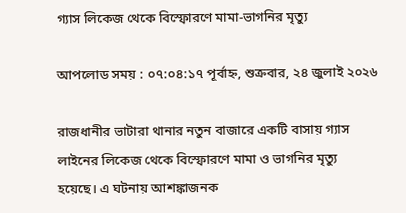গ্যাস লিকেজ থেকে বিস্ফোরণে মামা-ভাগনির মৃত্যু

আপলোড সময় : ০৭:০৪:১৭ পূর্বাহ্ন, শুক্রবার, ২৪ জুলাই ২০২৬

রাজধানীর ভাটারা থানার নতুন বাজারে একটি বাসায় গ্যাস লাইনের লিকেজ থেকে বিস্ফোরণে মামা ও ভাগনির মৃত্যু হয়েছে। এ ঘটনায় আশঙ্কাজনক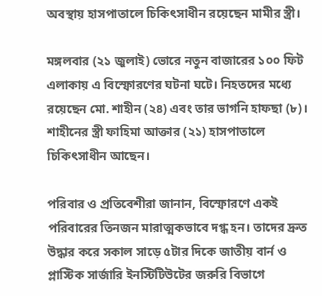অবস্থায় হাসপাতালে চিকিৎসাধীন রয়েছেন মামীর স্ত্রী।

মঙ্গলবার (২১ জুলাই) ভোরে নতুন বাজারের ১০০ ফিট এলাকায় এ বিস্ফোরণের ঘটনা ঘটে। নিহতদের মধ্যে রয়েছেন মো. শাহীন (২৪) এবং তার ভাগনি হাফছা (৮)। শাহীনের স্ত্রী ফাহিমা আক্তার (২১) হাসপাতালে চিকিৎসাধীন আছেন।

পরিবার ও প্রতিবেশীরা জানান, বিস্ফোরণে একই পরিবারের তিনজন মারাত্মকভাবে দগ্ধ হন। তাদের দ্রুত উদ্ধার করে সকাল সাড়ে ৫টার দিকে জাতীয় বার্ন ও প্লাস্টিক সার্জারি ইনস্টিটিউটের জরুরি বিভাগে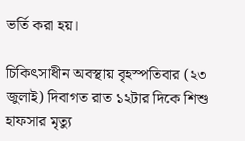ভর্তি করা হয়।

চিকিৎসাধীন অবস্থায় বৃহস্পতিবার (২৩ জুলাই) দিবাগত রাত ১২টার দিকে শিশু হাফসার মৃত্যু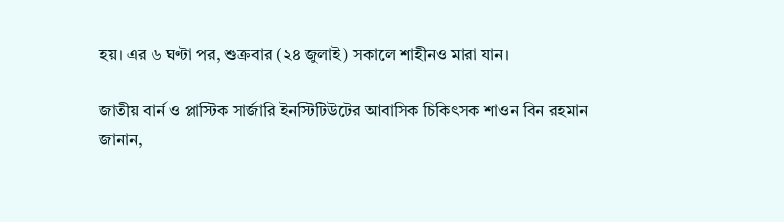হয়। এর ৬ ঘণ্টা পর, শুক্রবার (২৪ জুলাই) সকালে শাহীনও মারা যান।

জাতীয় বার্ন ও প্লাস্টিক সার্জারি ইনস্টিটিউটের আবাসিক চিকিৎসক শাওন বিন রহমান জানান,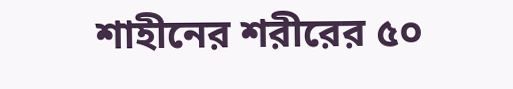শাহীনের শরীরের ৫০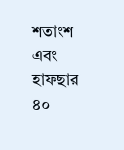শতাংশ এবং হাফছার ৪০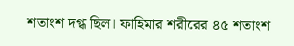শতাংশ দগ্ধ ছিল। ফাহিমার শরীরের ৪৫ শতাংশ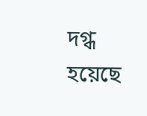দগ্ধ হয়েছে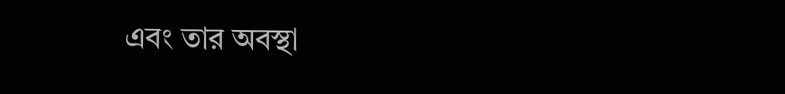এবং তার অবস্থা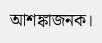আশঙ্কাজনক।